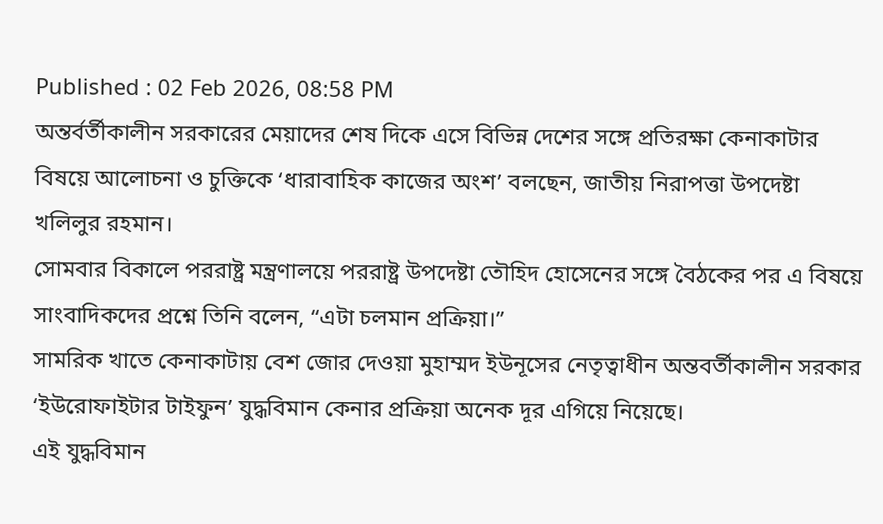Published : 02 Feb 2026, 08:58 PM
অন্তর্বর্তীকালীন সরকারের মেয়াদের শেষ দিকে এসে বিভিন্ন দেশের সঙ্গে প্রতিরক্ষা কেনাকাটার বিষয়ে আলোচনা ও চুক্তিকে ‘ধারাবাহিক কাজের অংশ’ বলছেন, জাতীয় নিরাপত্তা উপদেষ্টা খলিলুর রহমান।
সোমবার বিকালে পররাষ্ট্র মন্ত্রণালয়ে পররাষ্ট্র উপদেষ্টা তৌহিদ হোসেনের সঙ্গে বৈঠকের পর এ বিষয়ে সাংবাদিকদের প্রশ্নে তিনি বলেন, “এটা চলমান প্রক্রিয়া।”
সামরিক খাতে কেনাকাটায় বেশ জোর দেওয়া মুহাম্মদ ইউনূসের নেতৃত্বাধীন অন্তবর্তীকালীন সরকার ‘ইউরোফাইটার টাইফুন’ যুদ্ধবিমান কেনার প্রক্রিয়া অনেক দূর এগিয়ে নিয়েছে।
এই যুদ্ধবিমান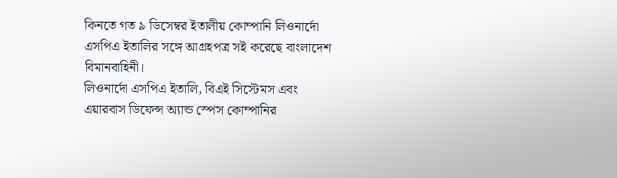কিনতে গত ৯ ডিসেম্বর ইতালীয় কোম্পানি লিওনার্দো এসপিএ ইতালির সঙ্গে আগ্রহপত্র সই করেছে বাংলাদেশ বিমানবাহিনী।
লিওনার্দো এসপিএ ইতালি, বিএই সিস্টেমস এবং এয়ারবাস ডিফেন্স অ্যান্ড স্পেস কোম্পানির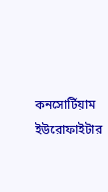কনসোর্টিয়াম ইউরোফাইটার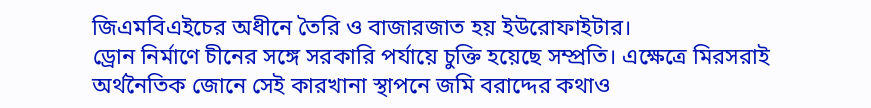জিএমবিএইচের অধীনে তৈরি ও বাজারজাত হয় ইউরোফাইটার।
ড্রোন নির্মাণে চীনের সঙ্গে সরকারি পর্যায়ে চুক্তি হয়েছে সম্প্রতি। এক্ষেত্রে মিরসরাই অর্থনৈতিক জোনে সেই কারখানা স্থাপনে জমি বরাদ্দের কথাও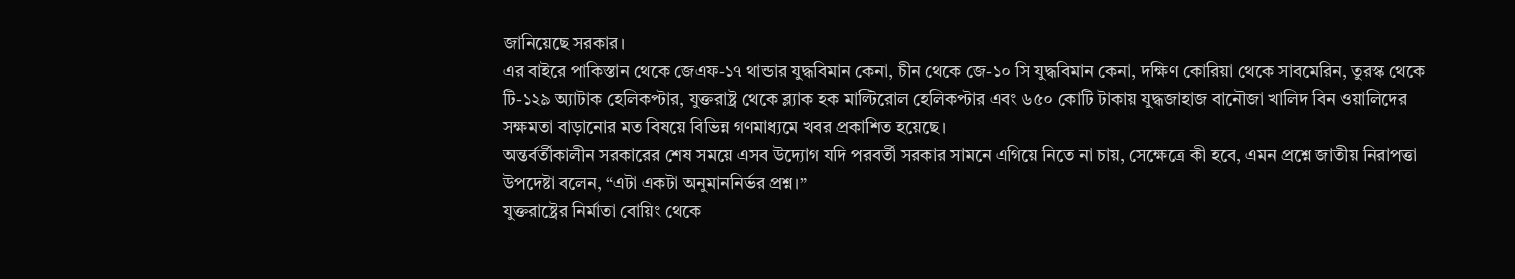জানিয়েছে সরকার।
এর বাইরে পাকিস্তান থেকে জেএফ-১৭ থান্ডার যুদ্ধবিমান কেনা, চীন থেকে জে-১০ সি যুদ্ধবিমান কেনা, দক্ষিণ কোরিয়া থেকে সাবমেরিন, তুরস্ক থেকে টি-১২৯ অ্যাটাক হেলিকপ্টার, যুক্তরাষ্ট্র থেকে ব্ল্যাক হক মাল্টিরোল হেলিকপ্টার এবং ৬৫০ কোটি টাকায় যুদ্ধজাহাজ বানৌজা খালিদ বিন ওয়ালিদের সক্ষমতা বাড়ানোর মত বিষয়ে বিভিন্ন গণমাধ্যমে খবর প্রকাশিত হয়েছে।
অন্তর্বর্তীকালীন সরকারের শেষ সময়ে এসব উদ্যোগ যদি পরবর্তী সরকার সামনে এগিয়ে নিতে না চায়, সেক্ষেত্রে কী হবে, এমন প্রশ্নে জাতীয় নিরাপত্তা উপদেষ্টা বলেন, “এটা একটা অনুমাননির্ভর প্রশ্ন।”
যুক্তরাষ্ট্রের নির্মাতা বোয়িং থেকে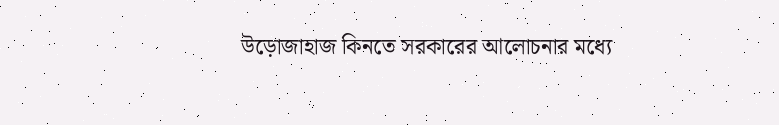উড়োজাহাজ কিনতে সরকারের আলোচনার মধ্যে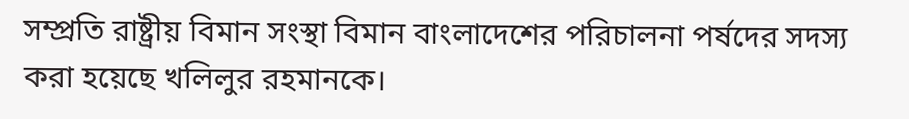সম্প্রতি রাষ্ট্রীয় বিমান সংস্থা বিমান বাংলাদেশের পরিচালনা পর্ষদের সদস্য করা হয়েছে খলিলুর রহমানকে।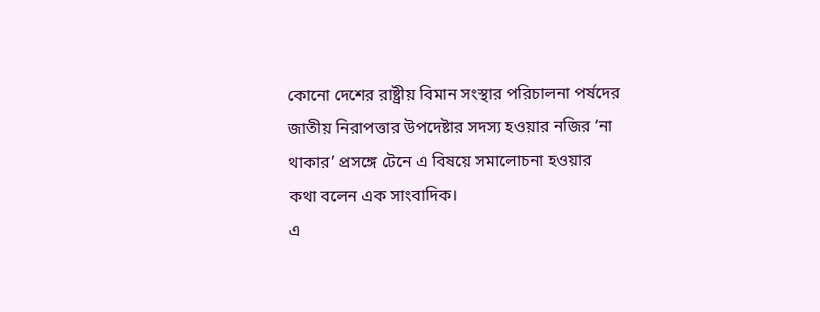কোনো দেশের রাষ্ট্রীয় বিমান সংস্থার পরিচালনা পর্ষদের জাতীয় নিরাপত্তার উপদেষ্টার সদস্য হওয়ার নজির ‘না থাকার’ প্রসঙ্গে টেনে এ বিষয়ে সমালোচনা হওয়ার কথা বলেন এক সাংবাদিক।
এ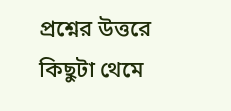প্রশ্নের উত্তরে কিছুটা থেমে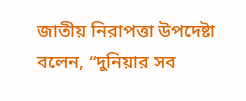জাতীয় নিরাপত্তা উপদেষ্টা বলেন, “দুনিয়ার সব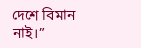দেশে বিমান নাই।”